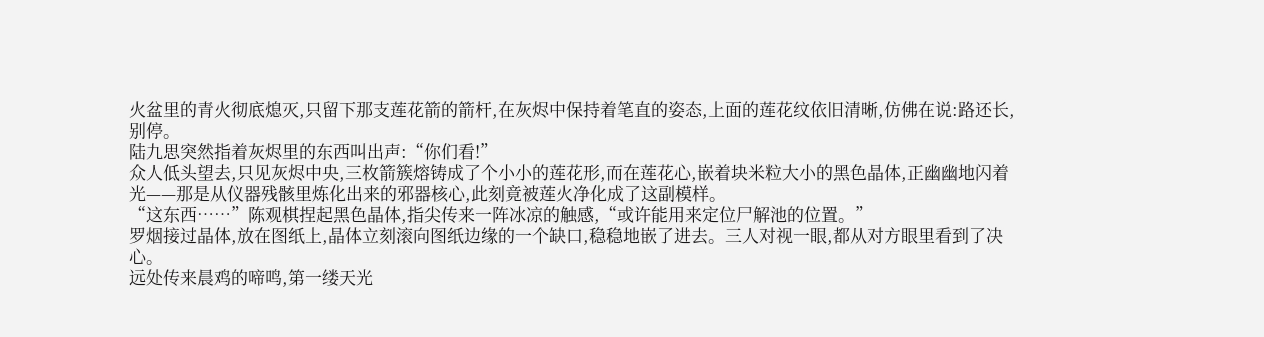火盆里的青火彻底熄灭,只留下那支莲花箭的箭杆,在灰烬中保持着笔直的姿态,上面的莲花纹依旧清晰,仿佛在说:路还长,别停。
陆九思突然指着灰烬里的东西叫出声:“你们看!”
众人低头望去,只见灰烬中央,三枚箭簇熔铸成了个小小的莲花形,而在莲花心,嵌着块米粒大小的黑色晶体,正幽幽地闪着光——那是从仪器残骸里炼化出来的邪器核心,此刻竟被莲火净化成了这副模样。
“这东西……”陈观棋捏起黑色晶体,指尖传来一阵冰凉的触感,“或许能用来定位尸解池的位置。”
罗烟接过晶体,放在图纸上,晶体立刻滚向图纸边缘的一个缺口,稳稳地嵌了进去。三人对视一眼,都从对方眼里看到了决心。
远处传来晨鸡的啼鸣,第一缕天光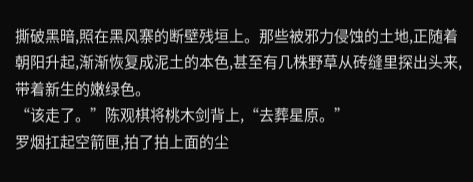撕破黑暗,照在黑风寨的断壁残垣上。那些被邪力侵蚀的土地,正随着朝阳升起,渐渐恢复成泥土的本色,甚至有几株野草从砖缝里探出头来,带着新生的嫩绿色。
“该走了。”陈观棋将桃木剑背上,“去葬星原。”
罗烟扛起空箭匣,拍了拍上面的尘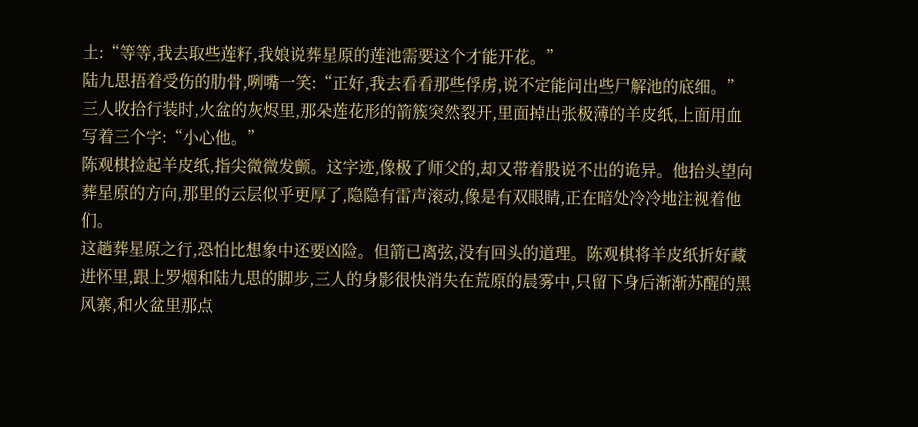土:“等等,我去取些莲籽,我娘说葬星原的莲池需要这个才能开花。”
陆九思捂着受伤的肋骨,咧嘴一笑:“正好,我去看看那些俘虏,说不定能问出些尸解池的底细。”
三人收拾行装时,火盆的灰烬里,那朵莲花形的箭簇突然裂开,里面掉出张极薄的羊皮纸,上面用血写着三个字:“小心他。”
陈观棋捡起羊皮纸,指尖微微发颤。这字迹,像极了师父的,却又带着股说不出的诡异。他抬头望向葬星原的方向,那里的云层似乎更厚了,隐隐有雷声滚动,像是有双眼睛,正在暗处冷冷地注视着他们。
这趟葬星原之行,恐怕比想象中还要凶险。但箭已离弦,没有回头的道理。陈观棋将羊皮纸折好藏进怀里,跟上罗烟和陆九思的脚步,三人的身影很快消失在荒原的晨雾中,只留下身后渐渐苏醒的黑风寨,和火盆里那点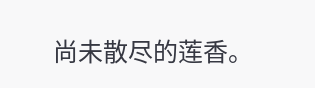尚未散尽的莲香。